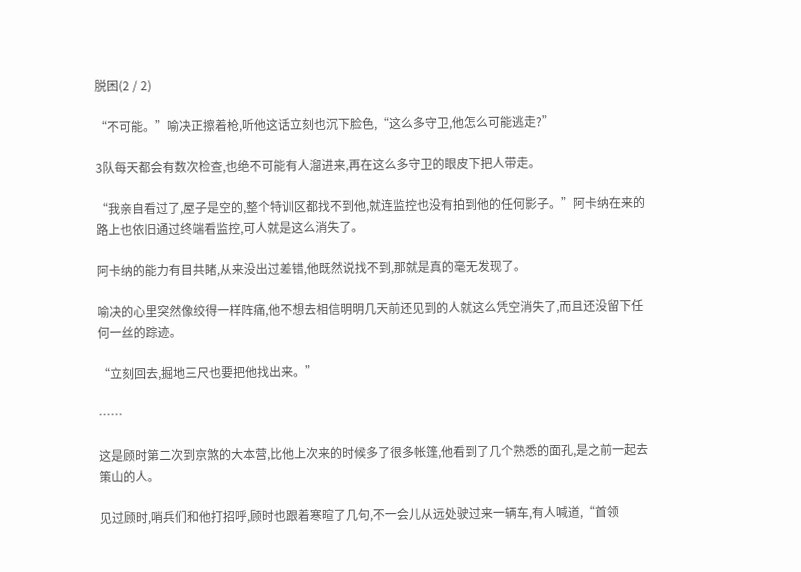脱困(2 / 2)

“不可能。”喻决正擦着枪,听他这话立刻也沉下脸色,“这么多守卫,他怎么可能逃走?”

3队每天都会有数次检查,也绝不可能有人溜进来,再在这么多守卫的眼皮下把人带走。

“我亲自看过了,屋子是空的,整个特训区都找不到他,就连监控也没有拍到他的任何影子。”阿卡纳在来的路上也依旧通过终端看监控,可人就是这么消失了。

阿卡纳的能力有目共睹,从来没出过差错,他既然说找不到,那就是真的毫无发现了。

喻决的心里突然像绞得一样阵痛,他不想去相信明明几天前还见到的人就这么凭空消失了,而且还没留下任何一丝的踪迹。

“立刻回去,掘地三尺也要把他找出来。”

……

这是顾时第二次到京煞的大本营,比他上次来的时候多了很多帐篷,他看到了几个熟悉的面孔,是之前一起去策山的人。

见过顾时,哨兵们和他打招呼,顾时也跟着寒暄了几句,不一会儿从远处驶过来一辆车,有人喊道,“首领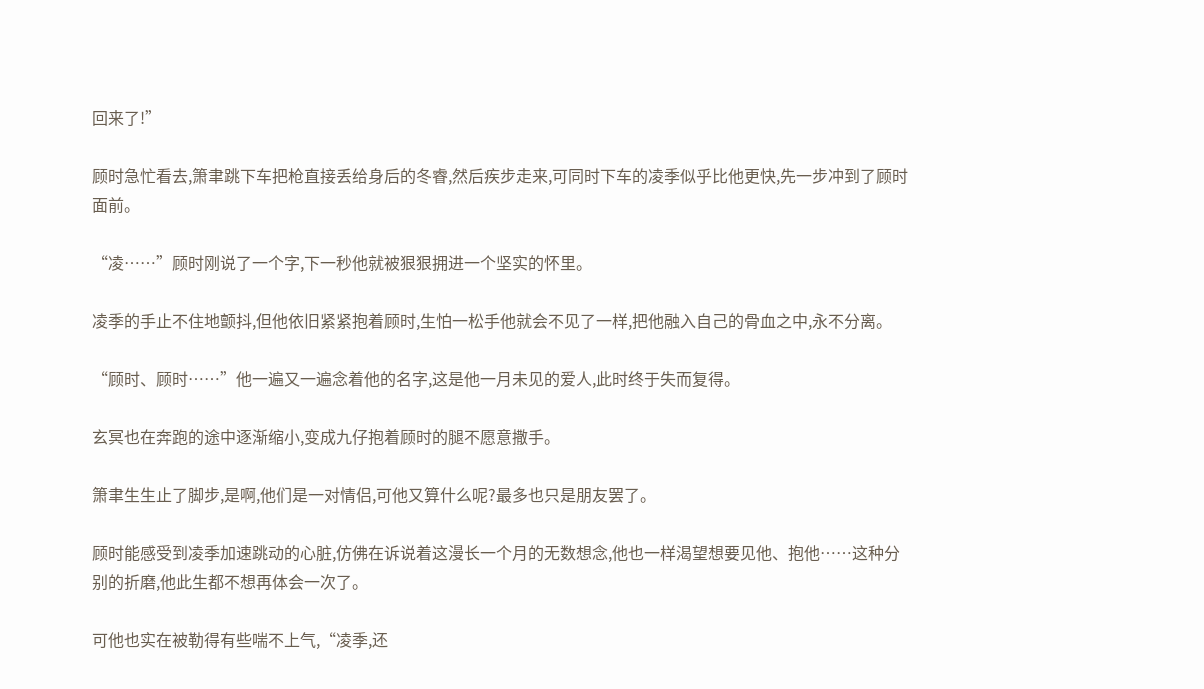回来了!”

顾时急忙看去,箫聿跳下车把枪直接丢给身后的冬睿,然后疾步走来,可同时下车的凌季似乎比他更快,先一步冲到了顾时面前。

“凌……”顾时刚说了一个字,下一秒他就被狠狠拥进一个坚实的怀里。

凌季的手止不住地颤抖,但他依旧紧紧抱着顾时,生怕一松手他就会不见了一样,把他融入自己的骨血之中,永不分离。

“顾时、顾时……”他一遍又一遍念着他的名字,这是他一月未见的爱人,此时终于失而复得。

玄冥也在奔跑的途中逐渐缩小,变成九仔抱着顾时的腿不愿意撒手。

箫聿生生止了脚步,是啊,他们是一对情侣,可他又算什么呢?最多也只是朋友罢了。

顾时能感受到凌季加速跳动的心脏,仿佛在诉说着这漫长一个月的无数想念,他也一样渴望想要见他、抱他……这种分别的折磨,他此生都不想再体会一次了。

可他也实在被勒得有些喘不上气,“凌季,还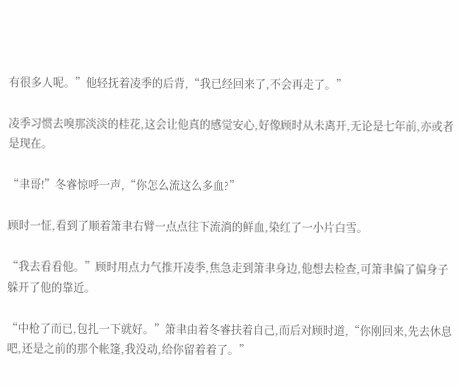有很多人呢。”他轻抚着凌季的后背,“我已经回来了,不会再走了。”

凌季习惯去嗅那淡淡的桂花,这会让他真的感觉安心,好像顾时从未离开,无论是七年前,亦或者是现在。

“聿哥!”冬睿惊呼一声,“你怎么流这么多血?”

顾时一怔,看到了顺着箫聿右臂一点点往下流淌的鲜血,染红了一小片白雪。

“我去看看他。”顾时用点力气推开凌季,焦急走到箫聿身边,他想去检查,可箫聿偏了偏身子躲开了他的靠近。

“中枪了而已,包扎一下就好。”箫聿由着冬睿扶着自己,而后对顾时道,“你刚回来,先去休息吧,还是之前的那个帐篷,我没动,给你留着着了。”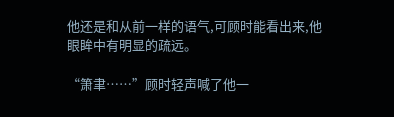他还是和从前一样的语气,可顾时能看出来,他眼眸中有明显的疏远。

“箫聿……”顾时轻声喊了他一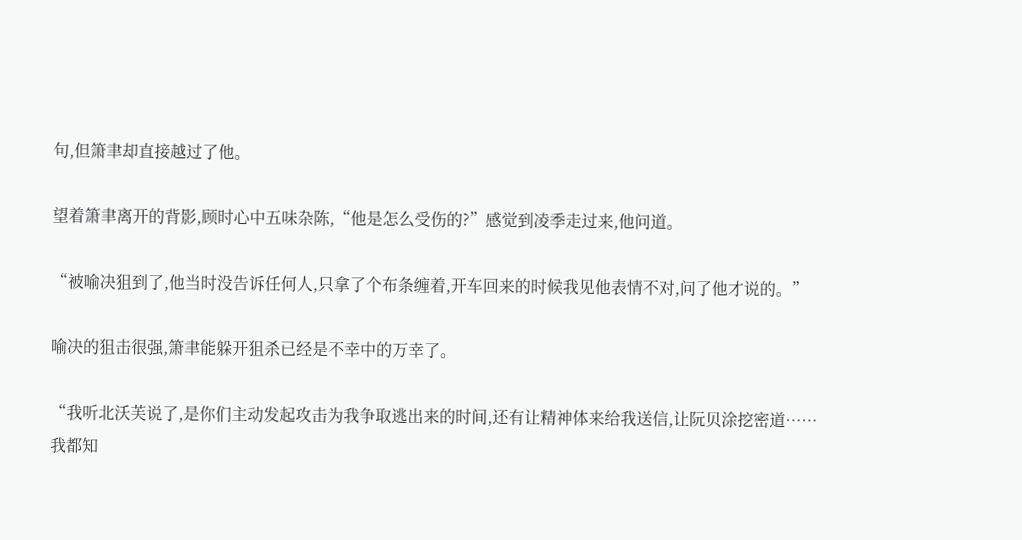句,但箫聿却直接越过了他。

望着箫聿离开的背影,顾时心中五味杂陈,“他是怎么受伤的?”感觉到凌季走过来,他问道。

“被喻决狙到了,他当时没告诉任何人,只拿了个布条缠着,开车回来的时候我见他表情不对,问了他才说的。”

喻决的狙击很强,箫聿能躲开狙杀已经是不幸中的万幸了。

“我听北沃芙说了,是你们主动发起攻击为我争取逃出来的时间,还有让精神体来给我送信,让阮贝涂挖密道……我都知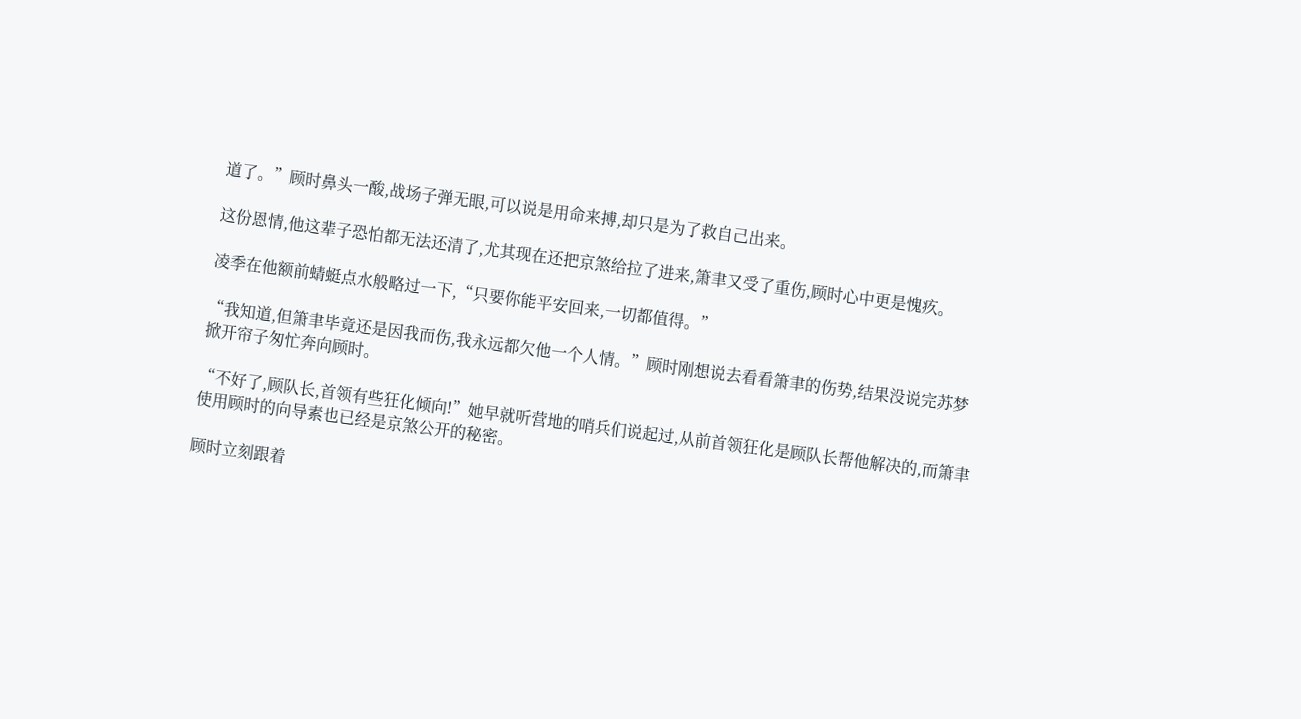道了。”顾时鼻头一酸,战场子弹无眼,可以说是用命来搏,却只是为了救自己出来。

这份恩情,他这辈子恐怕都无法还清了,尤其现在还把京煞给拉了进来,箫聿又受了重伤,顾时心中更是愧疚。

凌季在他额前蜻蜓点水般略过一下,“只要你能平安回来,一切都值得。”

“我知道,但箫聿毕竟还是因我而伤,我永远都欠他一个人情。”顾时刚想说去看看箫聿的伤势,结果没说完苏梦掀开帘子匆忙奔向顾时。

“不好了,顾队长,首领有些狂化倾向!”她早就听营地的哨兵们说起过,从前首领狂化是顾队长帮他解决的,而箫聿使用顾时的向导素也已经是京煞公开的秘密。

顾时立刻跟着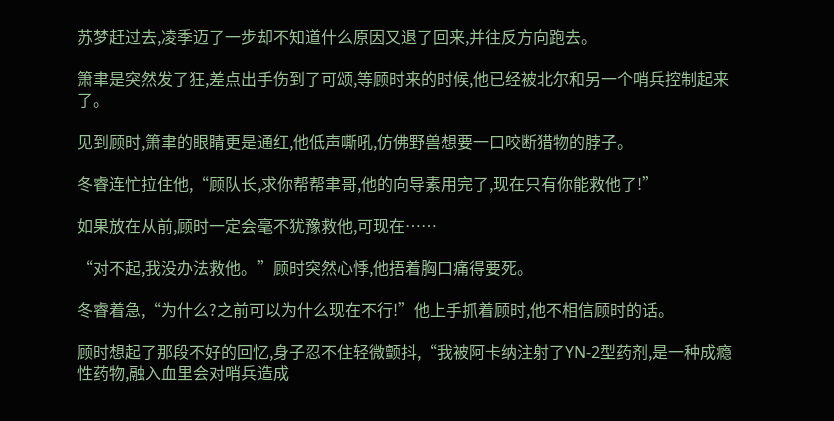苏梦赶过去,凌季迈了一步却不知道什么原因又退了回来,并往反方向跑去。

箫聿是突然发了狂,差点出手伤到了可颂,等顾时来的时候,他已经被北尔和另一个哨兵控制起来了。

见到顾时,箫聿的眼睛更是通红,他低声嘶吼,仿佛野兽想要一口咬断猎物的脖子。

冬睿连忙拉住他,“顾队长,求你帮帮聿哥,他的向导素用完了,现在只有你能救他了!”

如果放在从前,顾时一定会毫不犹豫救他,可现在……

“对不起,我没办法救他。”顾时突然心悸,他捂着胸口痛得要死。

冬睿着急,“为什么?之前可以为什么现在不行!”他上手抓着顾时,他不相信顾时的话。

顾时想起了那段不好的回忆,身子忍不住轻微颤抖,“我被阿卡纳注射了YN-2型药剂,是一种成瘾性药物,融入血里会对哨兵造成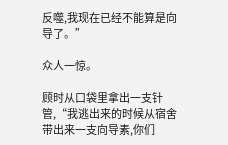反噬,我现在已经不能算是向导了。”

众人一惊。

顾时从口袋里拿出一支针管,“我逃出来的时候从宿舍带出来一支向导素,你们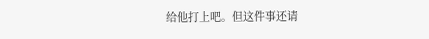给他打上吧。但这件事还请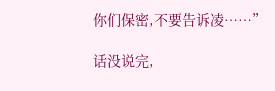你们保密,不要告诉凌……”

话没说完,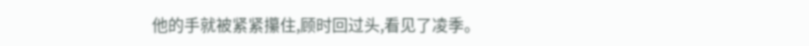他的手就被紧紧攥住,顾时回过头,看见了凌季。